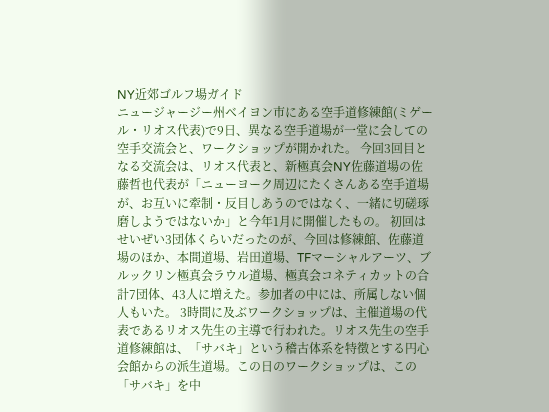NY近郊ゴルフ場ガイド
ニュージャージー州ベイヨン市にある空手道修練館(ミゲール・リオス代表)で9日、異なる空手道場が一堂に会しての空手交流会と、ワークショップが開かれた。 今回3回目となる交流会は、リオス代表と、新極真会NY佐藤道場の佐藤哲也代表が「ニューヨーク周辺にたくさんある空手道場が、お互いに牽制・反目しあうのではなく、一緒に切磋琢磨しようではないか」と今年1月に開催したもの。 初回はせいぜい3団体くらいだったのが、今回は修練館、佐藤道場のほか、本間道場、岩田道場、TFマーシャルアーツ、ブルックリン極真会ラウル道場、極真会コネティカットの合計7団体、43人に増えた。参加者の中には、所属しない個人もいた。 3時間に及ぶワークショップは、主催道場の代表であるリオス先生の主導で行われた。リオス先生の空手道修練館は、「サバキ」という稽古体系を特徴とする円心会館からの派生道場。この日のワークショップは、この「サバキ」を中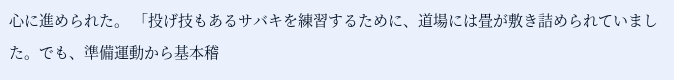心に進められた。 「投げ技もあるサバキを練習するために、道場には畳が敷き詰められていました。でも、準備運動から基本稽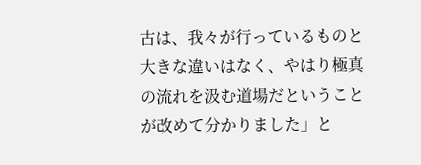古は、我々が行っているものと大きな違いはなく、やはり極真の流れを汲む道場だということが改めて分かりました」と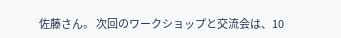佐藤さん。 次回のワークショップと交流会は、10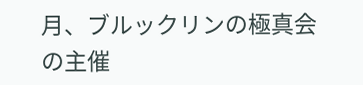月、ブルックリンの極真会の主催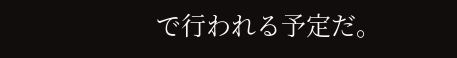で行われる予定だ。